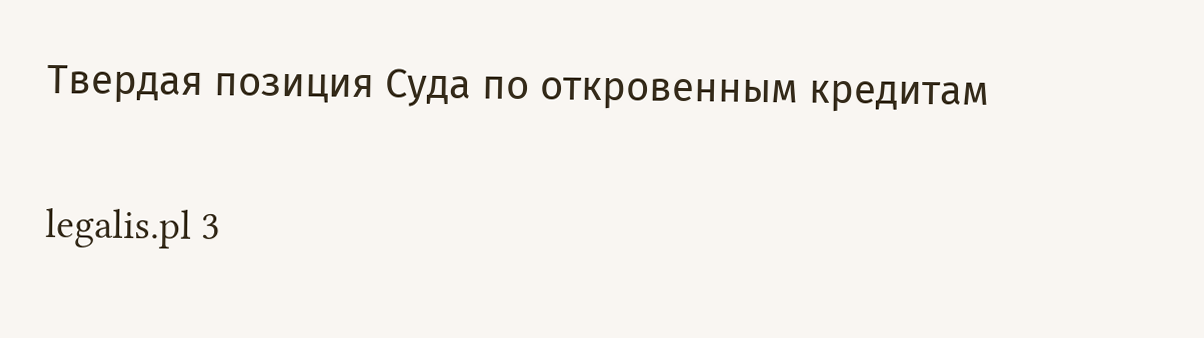Твердая позиция Суда по откровенным кредитам

legalis.pl 3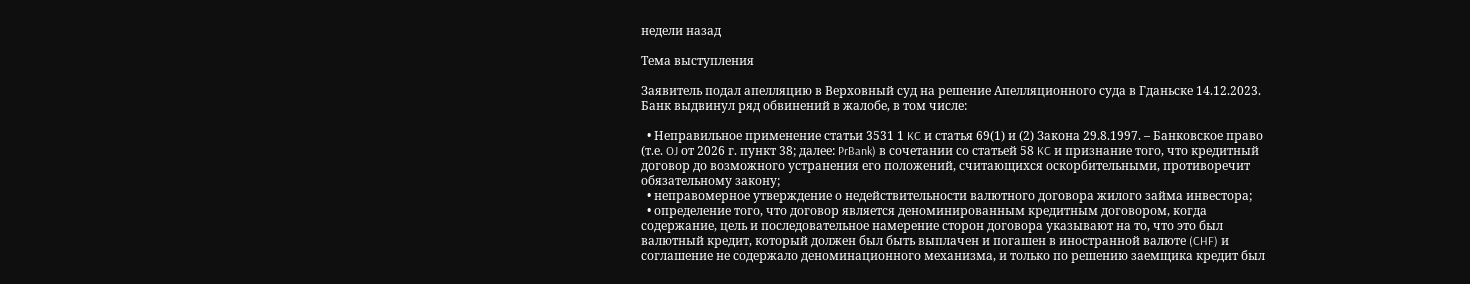недели назад

Тема выступления

Заявитель подал апелляцию в Верховный суд на решение Апелляционного суда в Гданьске 14.12.2023. Банк выдвинул ряд обвинений в жалобе, в том числе:

  • Неправильное применение статьи 3531 1 KC и статья 69(1) и (2) Закона 29.8.1997. – Банковское право (т.е. OJ от 2026 г. пункт 38; далее: PrBank) в сочетании со статьей 58 KC и признание того, что кредитный договор до возможного устранения его положений, считающихся оскорбительными, противоречит обязательному закону;
  • неправомерное утверждение о недействительности валютного договора жилого займа инвестора;
  • определение того, что договор является деноминированным кредитным договором, когда содержание, цель и последовательное намерение сторон договора указывают на то, что это был валютный кредит, который должен был быть выплачен и погашен в иностранной валюте (CHF) и соглашение не содержало деноминационного механизма, и только по решению заемщика кредит был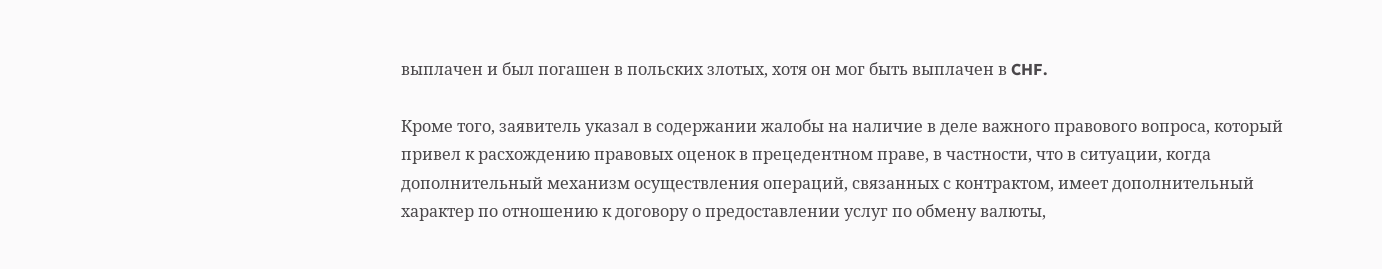выплачен и был погашен в польских злотых, хотя он мог быть выплачен в CHF.

Кроме того, заявитель указал в содержании жалобы на наличие в деле важного правового вопроса, который привел к расхождению правовых оценок в прецедентном праве, в частности, что в ситуации, когда дополнительный механизм осуществления операций, связанных с контрактом, имеет дополнительный характер по отношению к договору о предоставлении услуг по обмену валюты,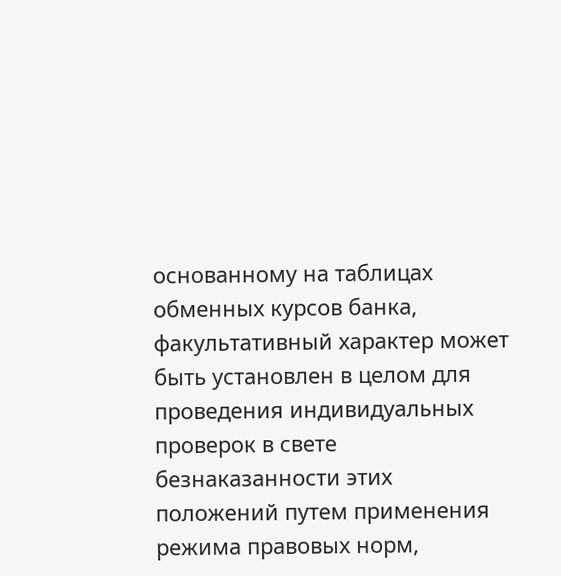основанному на таблицах обменных курсов банка, факультативный характер может быть установлен в целом для проведения индивидуальных проверок в свете безнаказанности этих положений путем применения режима правовых норм,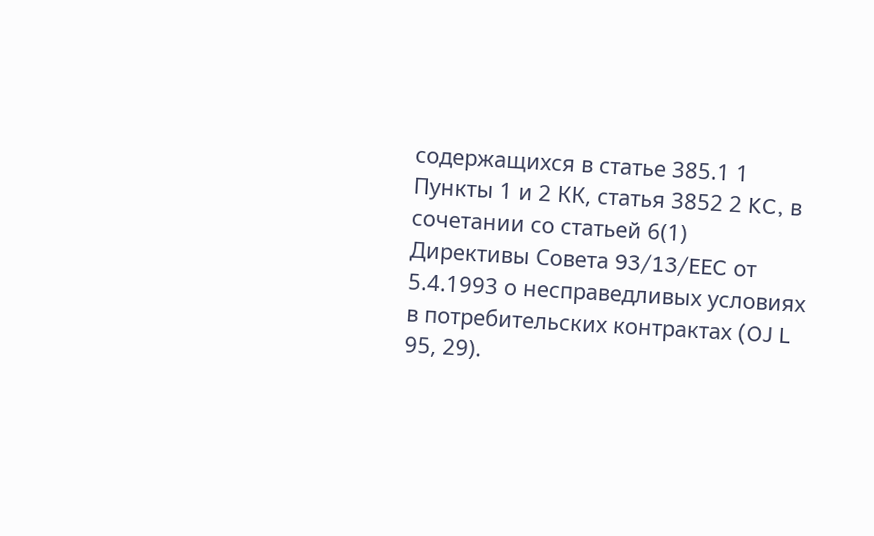содержащихся в статье 385.1 1 Пункты 1 и 2 КК, статья 3852 2 KC, в сочетании со статьей 6(1) Директивы Совета 93/13/EEC от 5.4.1993 о несправедливых условиях в потребительских контрактах (OJ L 95, 29).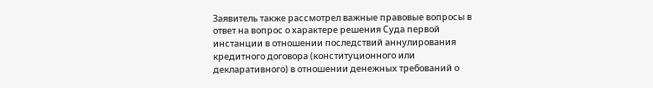Заявитель также рассмотрел важные правовые вопросы в ответ на вопрос о характере решения Суда первой инстанции в отношении последствий аннулирования кредитного договора (конституционного или декларативного) в отношении денежных требований о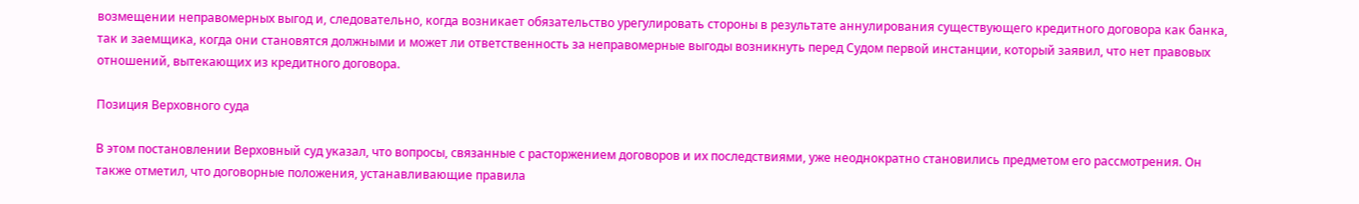возмещении неправомерных выгод и, следовательно, когда возникает обязательство урегулировать стороны в результате аннулирования существующего кредитного договора как банка, так и заемщика, когда они становятся должными и может ли ответственность за неправомерные выгоды возникнуть перед Судом первой инстанции, который заявил, что нет правовых отношений, вытекающих из кредитного договора.

Позиция Верховного суда

В этом постановлении Верховный суд указал, что вопросы, связанные с расторжением договоров и их последствиями, уже неоднократно становились предметом его рассмотрения. Он также отметил, что договорные положения, устанавливающие правила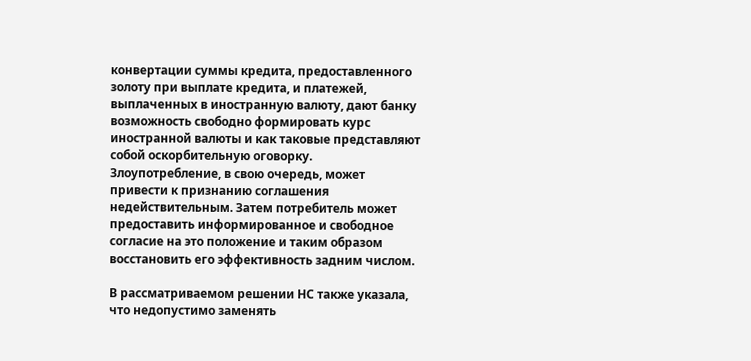конвертации суммы кредита, предоставленного золоту при выплате кредита, и платежей, выплаченных в иностранную валюту, дают банку возможность свободно формировать курс иностранной валюты и как таковые представляют собой оскорбительную оговорку. Злоупотребление, в свою очередь, может привести к признанию соглашения недействительным. Затем потребитель может предоставить информированное и свободное согласие на это положение и таким образом восстановить его эффективность задним числом.

В рассматриваемом решении НС также указала, что недопустимо заменять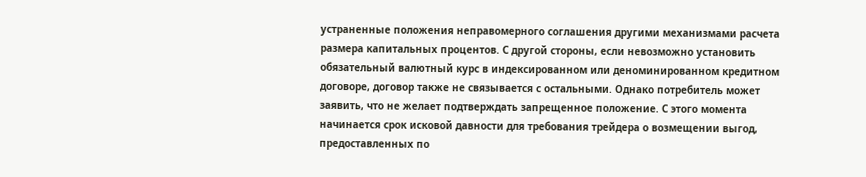устраненные положения неправомерного соглашения другими механизмами расчета размера капитальных процентов. С другой стороны, если невозможно установить обязательный валютный курс в индексированном или деноминированном кредитном договоре, договор также не связывается с остальными. Однако потребитель может заявить, что не желает подтверждать запрещенное положение. С этого момента начинается срок исковой давности для требования трейдера о возмещении выгод, предоставленных по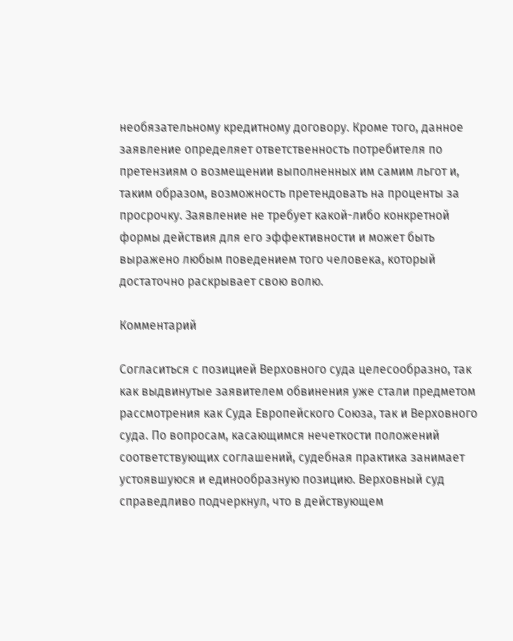необязательному кредитному договору. Кроме того, данное заявление определяет ответственность потребителя по претензиям о возмещении выполненных им самим льгот и, таким образом, возможность претендовать на проценты за просрочку. Заявление не требует какой-либо конкретной формы действия для его эффективности и может быть выражено любым поведением того человека, который достаточно раскрывает свою волю.

Комментарий

Согласиться с позицией Верховного суда целесообразно, так как выдвинутые заявителем обвинения уже стали предметом рассмотрения как Суда Европейского Союза, так и Верховного суда. По вопросам, касающимся нечеткости положений соответствующих соглашений, судебная практика занимает устоявшуюся и единообразную позицию. Верховный суд справедливо подчеркнул, что в действующем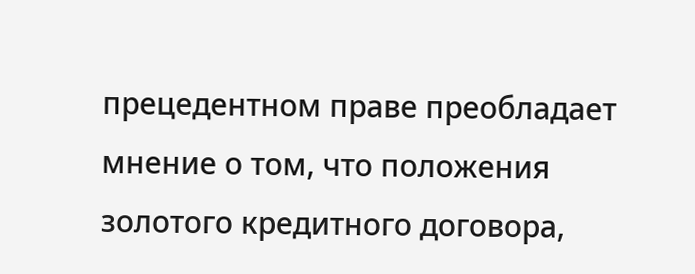прецедентном праве преобладает мнение о том, что положения золотого кредитного договора,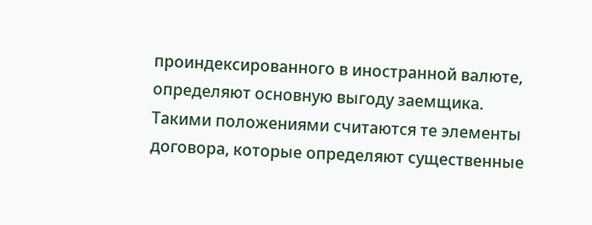проиндексированного в иностранной валюте, определяют основную выгоду заемщика. Такими положениями считаются те элементы договора, которые определяют существенные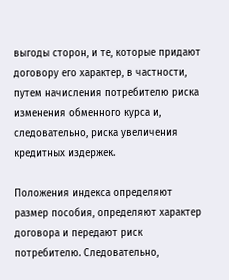выгоды сторон, и те, которые придают договору его характер, в частности, путем начисления потребителю риска изменения обменного курса и, следовательно, риска увеличения кредитных издержек.

Положения индекса определяют размер пособия, определяют характер договора и передают риск потребителю. Следовательно,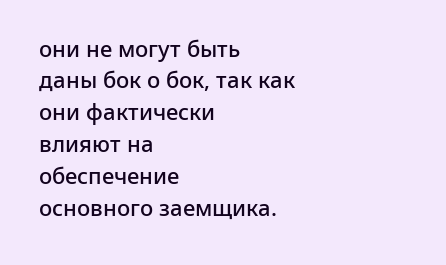они не могут быть даны бок о бок, так как они фактически влияют на обеспечение основного заемщика.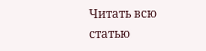Читать всю статью